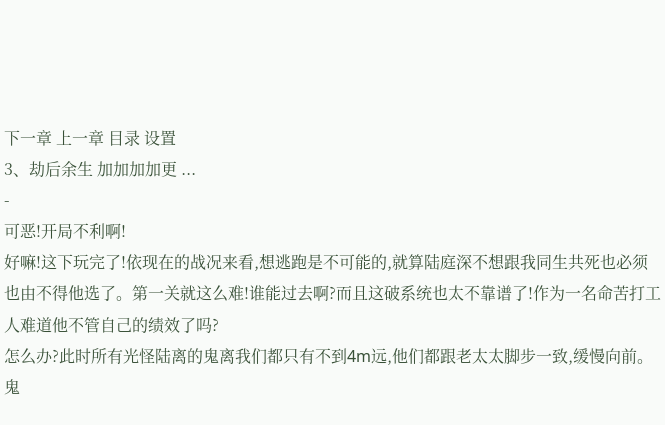下一章 上一章 目录 设置
3、劫后余生 加加加加更 ...
-
可恶!开局不利啊!
好嘛!这下玩完了!依现在的战况来看,想逃跑是不可能的,就算陆庭深不想跟我同生共死也必须也由不得他选了。第一关就这么难!谁能过去啊?而且这破系统也太不靠谱了!作为一名命苦打工人难道他不管自己的绩效了吗?
怎么办?此时所有光怪陆离的鬼离我们都只有不到4m远,他们都跟老太太脚步一致,缓慢向前。
鬼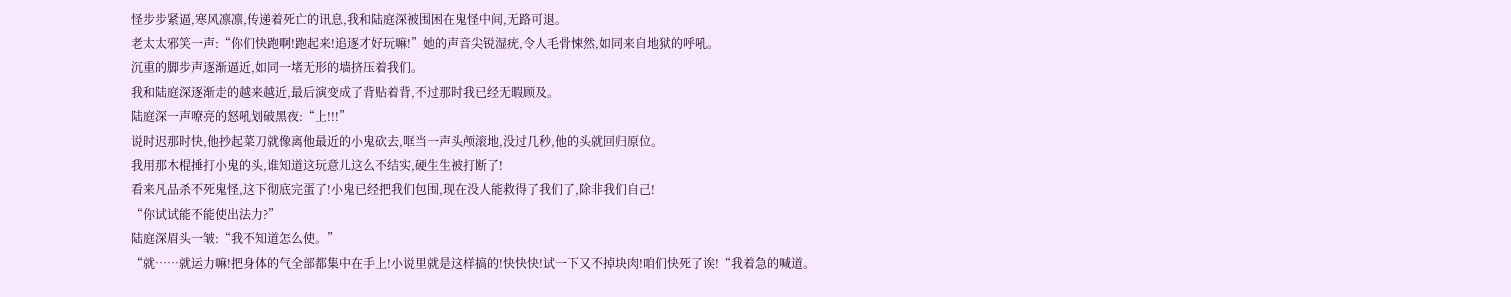怪步步紧逼,寒风凛凛,传递着死亡的讯息,我和陆庭深被围困在鬼怪中间,无路可退。
老太太邪笑一声:“你们快跑啊!跑起来!追逐才好玩嘛!”她的声音尖锐湿疣,令人毛骨悚然,如同来自地狱的呼吼。
沉重的脚步声逐渐逼近,如同一堵无形的墙挤压着我们。
我和陆庭深逐渐走的越来越近,最后演变成了背贴着背,不过那时我已经无暇顾及。
陆庭深一声嘹亮的怒吼划破黑夜:“上!!!”
说时迟那时快,他抄起菜刀就像离他最近的小鬼砍去,哐当一声头颅滚地,没过几秒,他的头就回归原位。
我用那木棍捶打小鬼的头,谁知道这玩意儿这么不结实,硬生生被打断了!
看来凡品杀不死鬼怪,这下彻底完蛋了!小鬼已经把我们包围,现在没人能救得了我们了,除非我们自己!
“你试试能不能使出法力?”
陆庭深眉头一皱:“我不知道怎么使。”
“就……就运力嘛!把身体的气全部都集中在手上!小说里就是这样搞的!快快快!试一下又不掉块肉!咱们快死了诶!“我着急的喊道。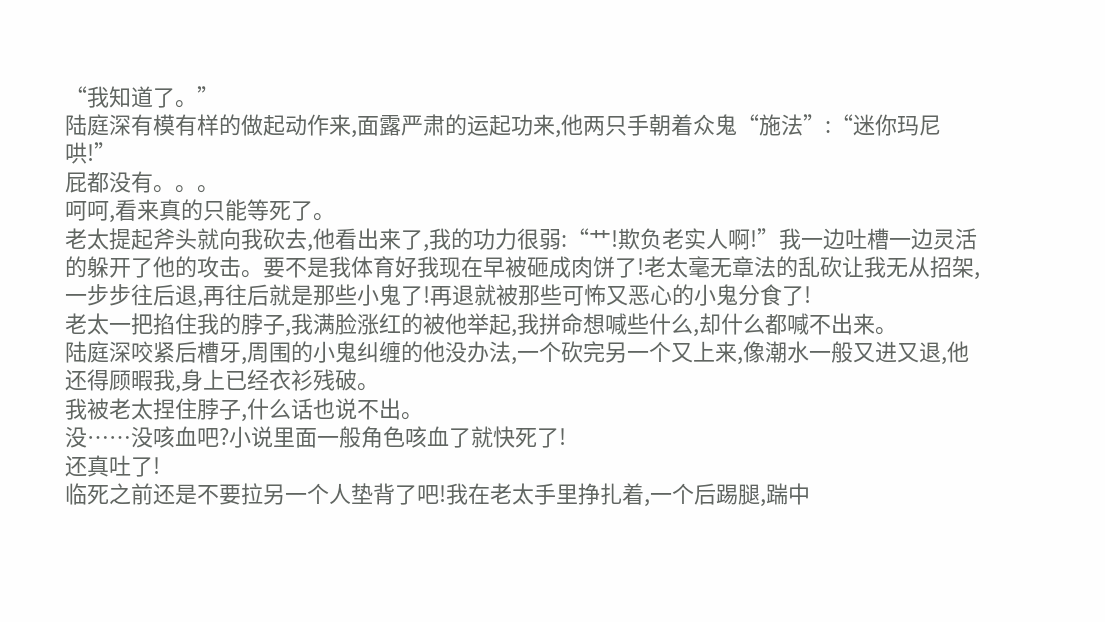“我知道了。”
陆庭深有模有样的做起动作来,面露严肃的运起功来,他两只手朝着众鬼“施法”:“迷你玛尼哄!”
屁都没有。。。
呵呵,看来真的只能等死了。
老太提起斧头就向我砍去,他看出来了,我的功力很弱:“艹!欺负老实人啊!”我一边吐槽一边灵活的躲开了他的攻击。要不是我体育好我现在早被砸成肉饼了!老太毫无章法的乱砍让我无从招架,一步步往后退,再往后就是那些小鬼了!再退就被那些可怖又恶心的小鬼分食了!
老太一把掐住我的脖子,我满脸涨红的被他举起,我拼命想喊些什么,却什么都喊不出来。
陆庭深咬紧后槽牙,周围的小鬼纠缠的他没办法,一个砍完另一个又上来,像潮水一般又进又退,他还得顾暇我,身上已经衣衫残破。
我被老太捏住脖子,什么话也说不出。
没……没咳血吧?小说里面一般角色咳血了就快死了!
还真吐了!
临死之前还是不要拉另一个人垫背了吧!我在老太手里挣扎着,一个后踢腿,踹中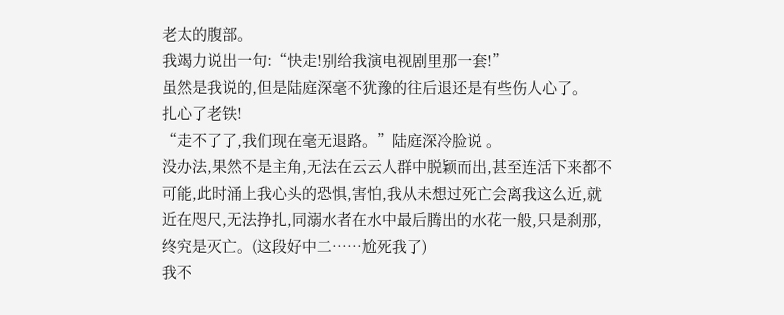老太的腹部。
我竭力说出一句:“快走!别给我演电视剧里那一套!”
虽然是我说的,但是陆庭深毫不犹豫的往后退还是有些伤人心了。
扎心了老铁!
“走不了了,我们现在毫无退路。”陆庭深冷脸说 。
没办法,果然不是主角,无法在云云人群中脱颖而出,甚至连活下来都不可能,此时涌上我心头的恐惧,害怕,我从未想过死亡会离我这么近,就近在咫尺,无法挣扎,同溺水者在水中最后腾出的水花一般,只是刹那,终究是灭亡。(这段好中二……尬死我了)
我不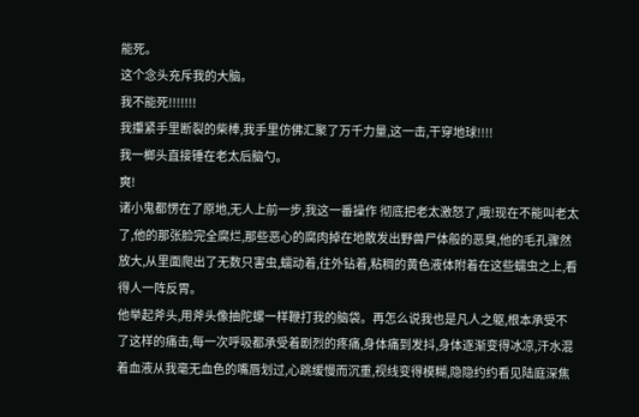能死。
这个念头充斥我的大脑。
我不能死!!!!!!!
我攥紧手里断裂的柴棒,我手里仿佛汇聚了万千力量,这一击,干穿地球!!!!
我一榔头直接锤在老太后脑勺。
爽!
诸小鬼都愣在了原地,无人上前一步,我这一番操作 彻底把老太激怒了,哦!现在不能叫老太了,他的那张脸完全腐烂,那些恶心的腐肉掉在地散发出野兽尸体般的恶臭,他的毛孔骤然放大,从里面爬出了无数只害虫,蠕动着,往外钻着,粘稠的黄色液体附着在这些蠕虫之上,看得人一阵反胃。
他举起斧头,用斧头像抽陀螺一样鞭打我的脑袋。再怎么说我也是凡人之躯,根本承受不了这样的痛击,每一次呼吸都承受着剧烈的疼痛,身体痛到发抖,身体逐渐变得冰凉,汗水混着血液从我毫无血色的嘴唇划过,心跳缓慢而沉重,视线变得模糊,隐隐约约看见陆庭深焦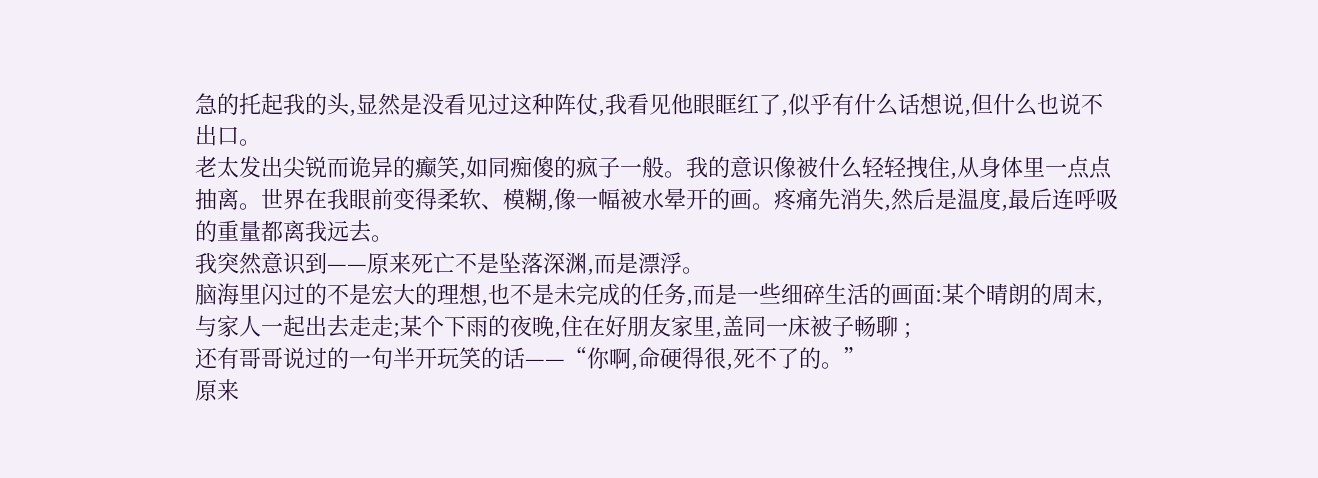急的托起我的头,显然是没看见过这种阵仗,我看见他眼眶红了,似乎有什么话想说,但什么也说不出口。
老太发出尖锐而诡异的癫笑,如同痴傻的疯子一般。我的意识像被什么轻轻拽住,从身体里一点点抽离。世界在我眼前变得柔软、模糊,像一幅被水晕开的画。疼痛先消失,然后是温度,最后连呼吸的重量都离我远去。
我突然意识到——原来死亡不是坠落深渊,而是漂浮。
脑海里闪过的不是宏大的理想,也不是未完成的任务,而是一些细碎生活的画面:某个晴朗的周末,与家人一起出去走走;某个下雨的夜晚,住在好朋友家里,盖同一床被子畅聊 ;
还有哥哥说过的一句半开玩笑的话——“你啊,命硬得很,死不了的。”
原来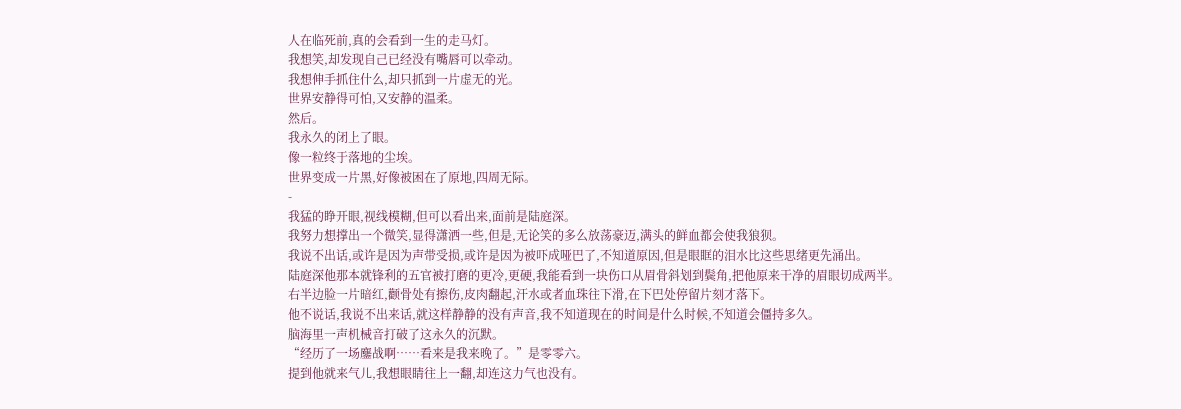人在临死前,真的会看到一生的走马灯。
我想笑,却发现自己已经没有嘴唇可以牵动。
我想伸手抓住什么,却只抓到一片虚无的光。
世界安静得可怕,又安静的温柔。
然后。
我永久的闭上了眼。
像一粒终于落地的尘埃。
世界变成一片黑,好像被困在了原地,四周无际。
-
我猛的睁开眼,视线模糊,但可以看出来,面前是陆庭深。
我努力想撑出一个微笑,显得潇洒一些,但是,无论笑的多么放荡豪迈,满头的鲜血都会使我狼狈。
我说不出话,或许是因为声带受损,或许是因为被吓成哑巴了,不知道原因,但是眼眶的泪水比这些思绪更先涌出。
陆庭深他那本就锋利的五官被打磨的更冷,更硬,我能看到一块伤口从眉骨斜划到鬓角,把他原来干净的眉眼切成两半。
右半边脸一片暗红,颧骨处有擦伤,皮肉翻起,汗水或者血珠往下滑,在下巴处停留片刻才落下。
他不说话,我说不出来话,就这样静静的没有声音,我不知道现在的时间是什么时候,不知道会僵持多久。
脑海里一声机械音打破了这永久的沉默。
“经历了一场鏖战啊……看来是我来晚了。”是零零六。
提到他就来气儿,我想眼睛往上一翻,却连这力气也没有。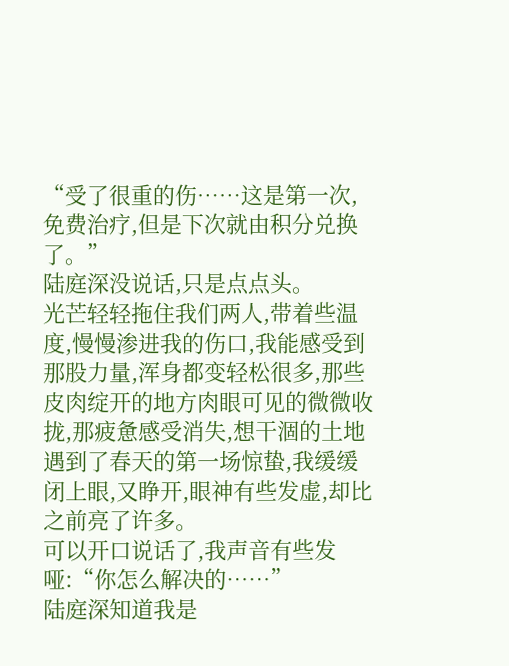“受了很重的伤……这是第一次,免费治疗,但是下次就由积分兑换了。”
陆庭深没说话,只是点点头。
光芒轻轻拖住我们两人,带着些温度,慢慢渗进我的伤口,我能感受到那股力量,浑身都变轻松很多,那些皮肉绽开的地方肉眼可见的微微收拢,那疲惫感受消失,想干涸的土地遇到了春天的第一场惊蛰,我缓缓闭上眼,又睁开,眼神有些发虚,却比之前亮了许多。
可以开口说话了,我声音有些发哑:“你怎么解决的……”
陆庭深知道我是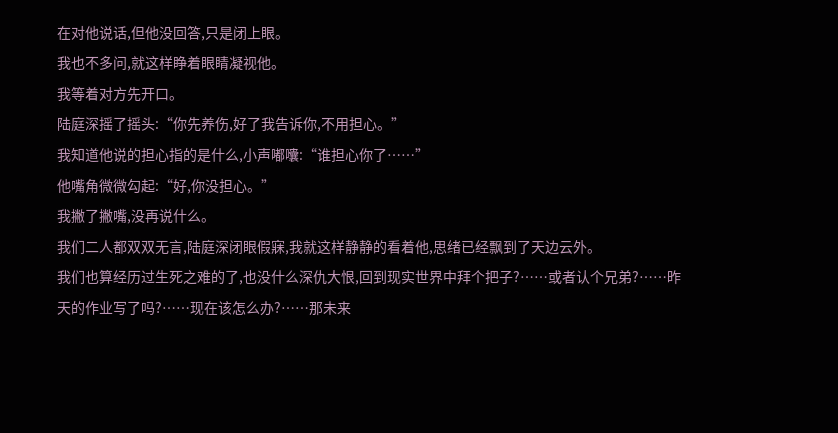在对他说话,但他没回答,只是闭上眼。
我也不多问,就这样睁着眼睛凝视他。
我等着对方先开口。
陆庭深摇了摇头:“你先养伤,好了我告诉你,不用担心。”
我知道他说的担心指的是什么,小声嘟囔:“谁担心你了……”
他嘴角微微勾起:“好,你没担心。”
我撇了撇嘴,没再说什么。
我们二人都双双无言,陆庭深闭眼假寐,我就这样静静的看着他,思绪已经飘到了天边云外。
我们也算经历过生死之难的了,也没什么深仇大恨,回到现实世界中拜个把子?……或者认个兄弟?……昨天的作业写了吗?……现在该怎么办?……那未来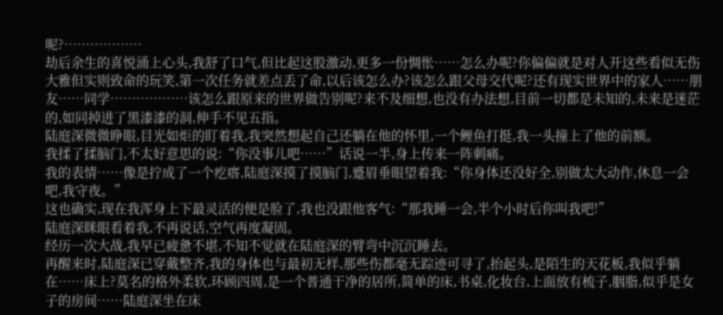呢?………………
劫后余生的喜悦涌上心头,我舒了口气,但比起这股激动,更多一份惆怅……怎么办呢?你偏偏就是对人开这些看似无伤大雅但实则致命的玩笑,第一次任务就差点丢了命,以后该怎么办?该怎么跟父母交代呢?还有现实世界中的家人……朋友……同学………………该怎么跟原来的世界做告别呢?来不及细想,也没有办法想,目前一切都是未知的,未来是迷茫的,如同掉进了黑漆漆的洞,伸手不见五指。
陆庭深微微睁眼,目光如炬的盯着我,我突然想起自己还躺在他的怀里,一个鲤鱼打挺,我一头撞上了他的前额。
我揉了揉脑门,不太好意思的说:“你没事儿吧……”话说一半,身上传来一阵刺痛。
我的表情……像是拧成了一个疙瘩,陆庭深摸了摸脑门,蹙眉垂眼望着我:“你身体还没好全,别做太大动作,休息一会吧,我守夜。”
这也确实,现在我浑身上下最灵活的便是脸了,我也没跟他客气:“那我睡一会,半个小时后你叫我吧!”
陆庭深眯眼看着我,不再说话,空气再度凝固。
经历一次大战,我早已疲惫不堪,不知不觉就在陆庭深的臂弯中沉沉睡去。
再醒来时,陆庭深已穿戴整齐,我的身体也与最初无样,那些伤都毫无踪迹可寻了,抬起头,是陌生的天花板,我似乎躺在……床上?莫名的格外柔软,环顾四周,是一个普通干净的居所,简单的床,书桌,化妆台,上面放有梳子,胭脂,似乎是女子的房间……陆庭深坐在床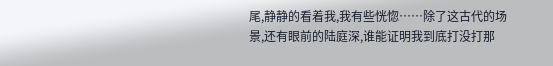尾,静静的看着我,我有些恍惚……除了这古代的场景,还有眼前的陆庭深,谁能证明我到底打没打那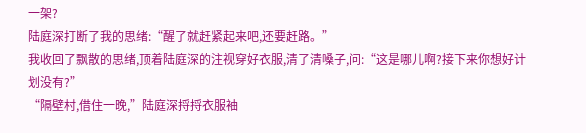一架?
陆庭深打断了我的思绪:“醒了就赶紧起来吧,还要赶路。”
我收回了飘散的思绪,顶着陆庭深的注视穿好衣服,清了清嗓子,问:“这是哪儿啊?接下来你想好计划没有?”
“隔壁村,借住一晚,”陆庭深捋捋衣服袖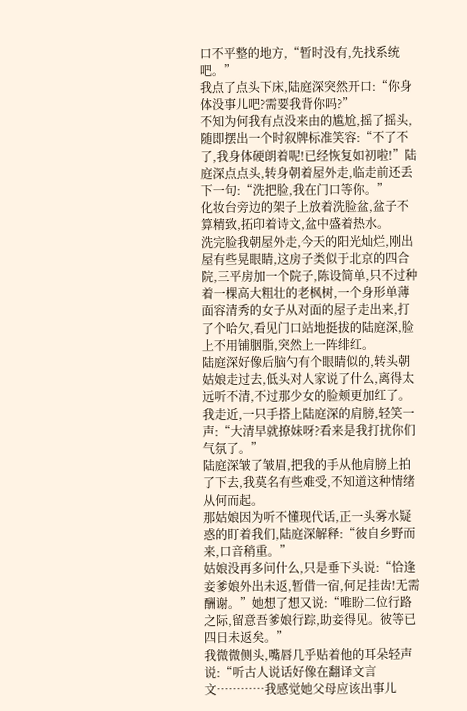口不平整的地方,“暂时没有,先找系统吧。”
我点了点头下床,陆庭深突然开口:“你身体没事儿吧?需要我背你吗?”
不知为何我有点没来由的尴尬,摇了摇头,随即摆出一个时叙牌标准笑容:“不了不了,我身体硬朗着呢!已经恢复如初啦!”陆庭深点点头,转身朝着屋外走,临走前还丢下一句:“洗把脸,我在门口等你。”
化妆台旁边的架子上放着洗脸盆,盆子不算精致,拓印着诗文,盆中盛着热水。
洗完脸我朝屋外走,今天的阳光灿烂,刚出屋有些晃眼睛,这房子类似于北京的四合院,三平房加一个院子,陈设简单,只不过种着一棵高大粗壮的老枫树,一个身形单薄面容清秀的女子从对面的屋子走出来,打了个哈欠,看见门口站地挺拔的陆庭深,脸上不用铺胭脂,突然上一阵绯红。
陆庭深好像后脑勺有个眼睛似的,转头朝姑娘走过去,低头对人家说了什么,离得太远听不清,不过那少女的脸颊更加红了。
我走近,一只手搭上陆庭深的肩膀,轻笑一声:“大清早就撩妹呀?看来是我打扰你们气氛了。”
陆庭深皱了皱眉,把我的手从他肩膀上拍了下去,我莫名有些难受,不知道这种情绪从何而起。
那姑娘因为听不懂现代话,正一头雾水疑惑的盯着我们,陆庭深解释:“彼自乡野而来,口音稍重。”
姑娘没再多问什么,只是垂下头说:“恰逢妾爹娘外出未返,暂借一宿,何足挂齿!无需酬谢。”她想了想又说:“唯盼二位行路之际,留意吾爹娘行踪,助妾得见。彼等已四日未返矣。”
我微微侧头,嘴唇几乎贴着他的耳朵轻声说:“听古人说话好像在翻译文言文…………我感觉她父母应该出事儿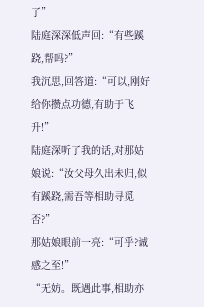了”
陆庭深深低声回:“有些蹊跷,帮吗?”
我沉思,回答道:“可以,刚好给你攒点功德,有助于飞升!”
陆庭深听了我的话,对那姑娘说:“汝父母久出未归,似有蹊跷,需吾等相助寻觅否?”
那姑娘眼前一亮:“可乎?诚感之至!”
“无妨。既遇此事,相助亦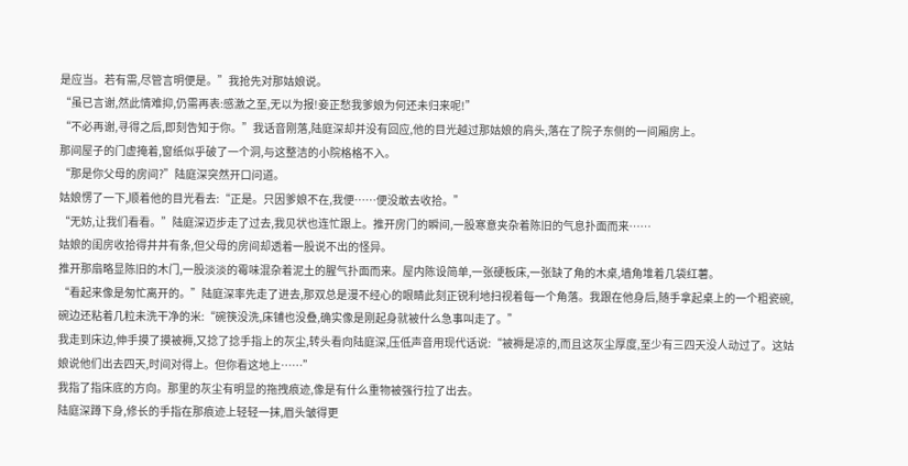是应当。若有需,尽管言明便是。”我抢先对那姑娘说。
“虽已言谢,然此情难抑,仍需再表:感激之至,无以为报!妾正愁我爹娘为何还未归来呢!”
“不必再谢,寻得之后,即刻告知于你。”我话音刚落,陆庭深却并没有回应,他的目光越过那姑娘的肩头,落在了院子东侧的一间厢房上。
那间屋子的门虚掩着,窗纸似乎破了一个洞,与这整洁的小院格格不入。
“那是你父母的房间?”陆庭深突然开口问道。
姑娘愣了一下,顺着他的目光看去:“正是。只因爹娘不在,我便……便没敢去收拾。”
“无妨,让我们看看。”陆庭深迈步走了过去,我见状也连忙跟上。推开房门的瞬间,一股寒意夹杂着陈旧的气息扑面而来……
姑娘的闺房收拾得井井有条,但父母的房间却透着一股说不出的怪异。
推开那扇略显陈旧的木门,一股淡淡的霉味混杂着泥土的腥气扑面而来。屋内陈设简单,一张硬板床,一张缺了角的木桌,墙角堆着几袋红薯。
“看起来像是匆忙离开的。”陆庭深率先走了进去,那双总是漫不经心的眼睛此刻正锐利地扫视着每一个角落。我跟在他身后,随手拿起桌上的一个粗瓷碗,碗边还粘着几粒未洗干净的米:“碗筷没洗,床铺也没叠,确实像是刚起身就被什么急事叫走了。”
我走到床边,伸手摸了摸被褥,又捻了捻手指上的灰尘,转头看向陆庭深,压低声音用现代话说:“被褥是凉的,而且这灰尘厚度,至少有三四天没人动过了。这姑娘说他们出去四天,时间对得上。但你看这地上……”
我指了指床底的方向。那里的灰尘有明显的拖拽痕迹,像是有什么重物被强行拉了出去。
陆庭深蹲下身,修长的手指在那痕迹上轻轻一抹,眉头皱得更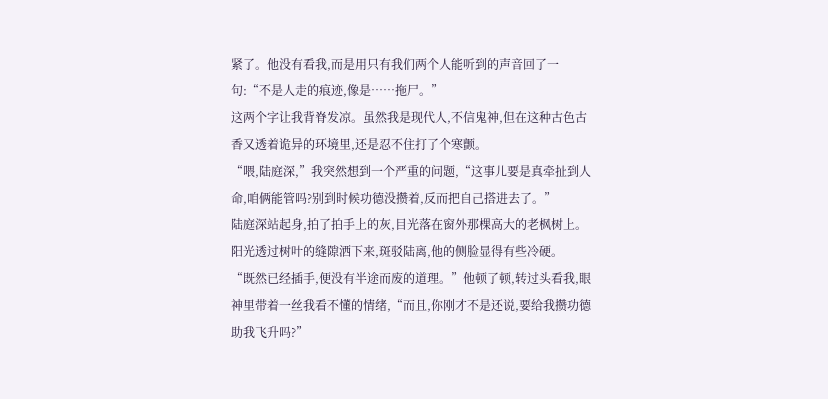紧了。他没有看我,而是用只有我们两个人能听到的声音回了一句:“不是人走的痕迹,像是……拖尸。”
这两个字让我背脊发凉。虽然我是现代人,不信鬼神,但在这种古色古香又透着诡异的环境里,还是忍不住打了个寒颤。
“喂,陆庭深,”我突然想到一个严重的问题,“这事儿要是真牵扯到人命,咱俩能管吗?别到时候功德没攒着,反而把自己搭进去了。”
陆庭深站起身,拍了拍手上的灰,目光落在窗外那棵高大的老枫树上。阳光透过树叶的缝隙洒下来,斑驳陆离,他的侧脸显得有些冷硬。
“既然已经插手,便没有半途而废的道理。”他顿了顿,转过头看我,眼神里带着一丝我看不懂的情绪,“而且,你刚才不是还说,要给我攒功德助我飞升吗?”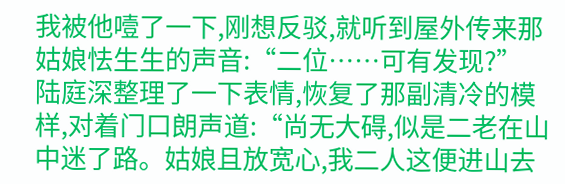我被他噎了一下,刚想反驳,就听到屋外传来那姑娘怯生生的声音:“二位……可有发现?”
陆庭深整理了一下表情,恢复了那副清冷的模样,对着门口朗声道:“尚无大碍,似是二老在山中迷了路。姑娘且放宽心,我二人这便进山去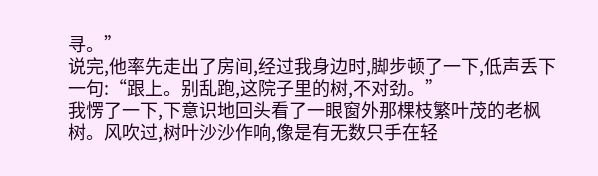寻。”
说完,他率先走出了房间,经过我身边时,脚步顿了一下,低声丢下一句:“跟上。别乱跑,这院子里的树,不对劲。”
我愣了一下,下意识地回头看了一眼窗外那棵枝繁叶茂的老枫树。风吹过,树叶沙沙作响,像是有无数只手在轻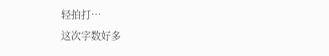轻拍打…
这次字数好多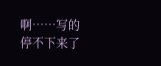啊……写的停不下来了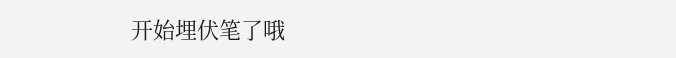开始埋伏笔了哦